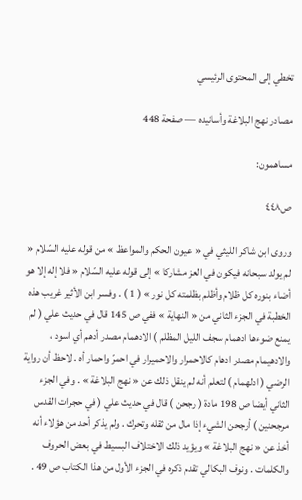تخطي إلى المحتوى الرئيسي

مصادر نهج البلاغة وأسانيده — صفحة 448

مساهمون:

ص٤٤٨

وروى ابن شاكر الليثي في « عيون الحكم والمواعظ » من قوله عليه السّلام « لم يولد سبحانه فيكون في العز مشاركا » إلى قوله عليه السّلام « فلا إله إلا هو أضاء بنوره كل ظلام وأظلم بظلمته كل نور » ( 1 ) . وفسر ابن الأثير غريب هذه الخطبة في الجزء الثاني من « النهاية » ففي ص 145 قال في حديث علي ( لم يمنع ضوءها ادهمام سجف الليل المظلم ) الادهمام مصدر أدهم أي اسود ، والادهيمام مصدر ادهام كالاحمرار والاحميرار في احمرّ واحمار أه . لاحظ أن رواية الرضي ( ادلهمام ) لتعلم أنه لم ينقل ذلك عن « نهج البلاغة » . وفي الجزء الثاني أيضا ص 198 مادة ( رجحن ) قال في حديث علي ( في حجرات القدس مرجحنين ) أرجحن الشيء إذا مال من ثقله وتحرك . ولم يذكر أحد من هؤلاء أنه أخذ عن « نهج البلاغة » ويؤيد ذلك الاختلاف البسيط في بعض الحروف والكلمات . ونوف البكالي تقدم ذكره في الجزء الأول من هذا الكتاب ص 49 .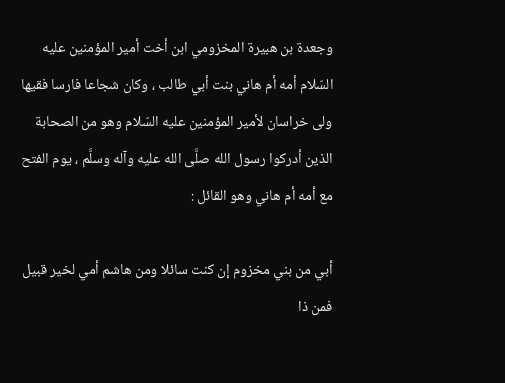وجعدة بن هبيرة المخزومي ابن أخت أمير المؤمنين عليه السّلام أمه أم هاني بنت أبي طالب ، وكان شجاعا فارسا فقيها ولى خراسان لأمير المؤمنين عليه السّلام وهو من الصحابة الذين أدركوا رسول الله صلَّى الله عليه وآله وسلَّم ، يوم الفتح مع أمه أم هاني وهو القائل :

أبي من بني مخزوم إن كنت سائلا ومن هاشم أمي لخير قبيل فمن ذا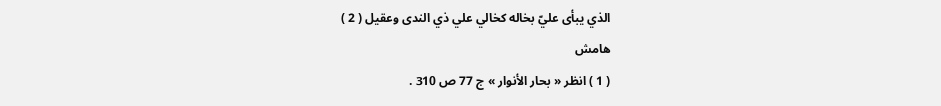الذي يبأى عليّ بخاله كخالي علي ذي الندى وعقيل ( 2 )
هامش
( 1 ) انظر « بحار الأنوار » ج 77 ص 310 .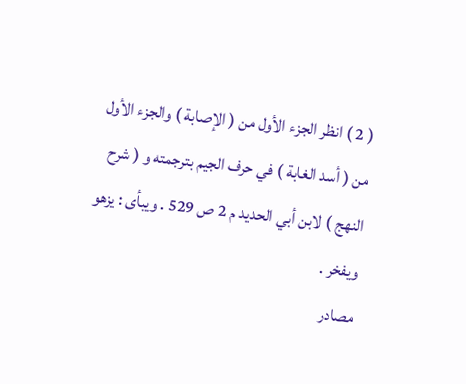( 2 ) انظر الجزء الأول من ( الإصابة ) والجزء الأول من ( أسد الغابة ) في حرف الجيم بترجمته و ( شرح النهج ) لابن أبي الحديد م 2 ص 529 . ويبأى : يزهو ويفخر .
مصادر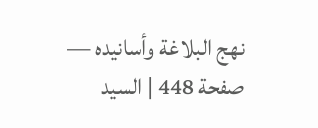نهج البلاغة وأسانيده — صفحة 448 | السيد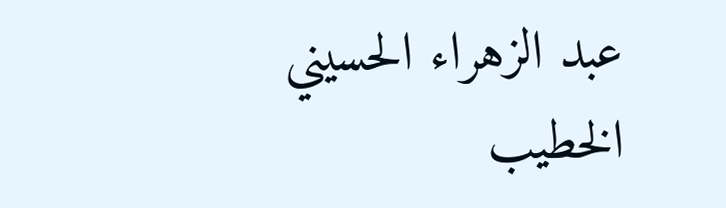عبد الزهراء الحسيني الخطيب